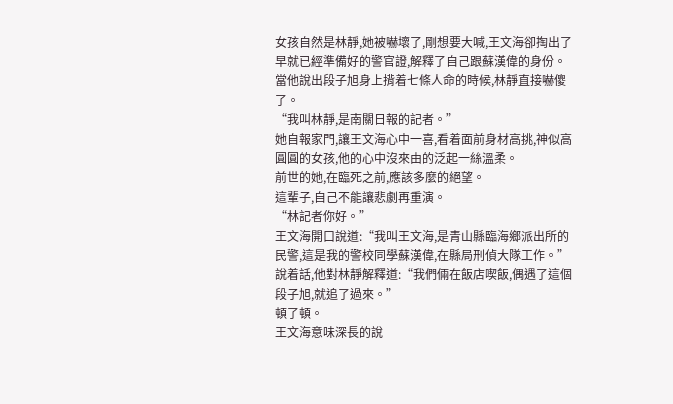女孩自然是林靜,她被嚇壞了,剛想要大喊,王文海卻掏出了早就已經準備好的警官證,解釋了自己跟蘇漢偉的身份。
當他說出段子旭身上揹着七條人命的時候,林靜直接嚇傻了。
“我叫林靜,是南關日報的記者。”
她自報家門,讓王文海心中一喜,看着面前身材高挑,神似高圓圓的女孩,他的心中沒來由的泛起一絲溫柔。
前世的她,在臨死之前,應該多麼的絕望。
這輩子,自己不能讓悲劇再重演。
“林記者你好。”
王文海開口說道:“我叫王文海,是青山縣臨海鄉派出所的民警,這是我的警校同學蘇漢偉,在縣局刑偵大隊工作。”
說着話,他對林靜解釋道:“我們倆在飯店喫飯,偶遇了這個段子旭,就追了過來。”
頓了頓。
王文海意味深長的說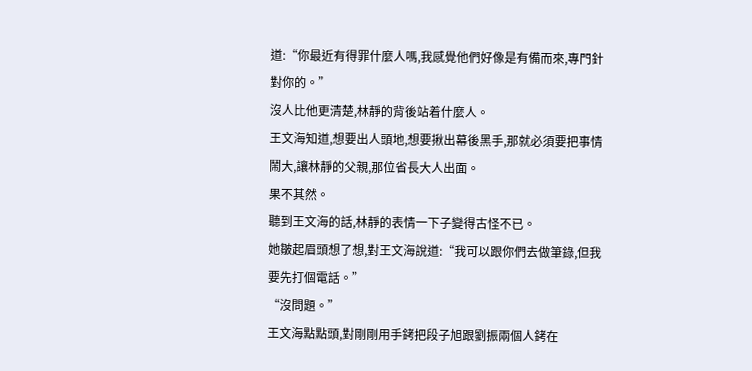道:“你最近有得罪什麼人嗎,我感覺他們好像是有備而來,專門針對你的。”
沒人比他更清楚,林靜的背後站着什麼人。
王文海知道,想要出人頭地,想要揪出幕後黑手,那就必須要把事情鬧大,讓林靜的父親,那位省長大人出面。
果不其然。
聽到王文海的話,林靜的表情一下子變得古怪不已。
她皺起眉頭想了想,對王文海說道:“我可以跟你們去做筆錄,但我要先打個電話。”
“沒問題。”
王文海點點頭,對剛剛用手銬把段子旭跟劉振兩個人銬在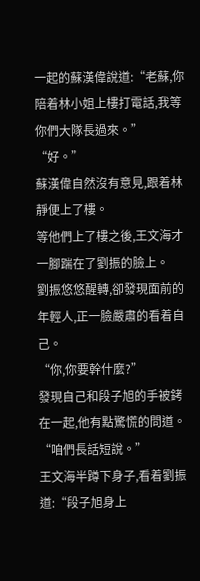一起的蘇漢偉說道:“老蘇,你陪着林小姐上樓打電話,我等你們大隊長過來。”
“好。”
蘇漢偉自然沒有意見,跟着林靜便上了樓。
等他們上了樓之後,王文海才一腳踹在了劉振的臉上。
劉振悠悠醒轉,卻發現面前的年輕人,正一臉嚴肅的看着自己。
“你,你要幹什麼?”
發現自己和段子旭的手被銬在一起,他有點驚慌的問道。
“咱們長話短說。”
王文海半蹲下身子,看着劉振道:“段子旭身上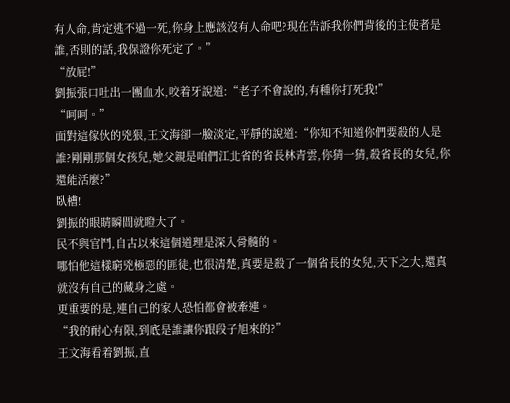有人命,肯定逃不過一死,你身上應該沒有人命吧?現在告訴我你們背後的主使者是誰,否則的話,我保證你死定了。”
“放屁!”
劉振張口吐出一團血水,咬着牙說道:“老子不會說的,有種你打死我!”
“呵呵。”
面對這傢伙的兇狠,王文海卻一臉淡定,平靜的說道:“你知不知道你們要殺的人是誰?剛剛那個女孩兒,她父親是咱們江北省的省長林青雲,你猜一猜,殺省長的女兒,你還能活麼?”
臥槽!
劉振的眼睛瞬間就瞪大了。
民不與官鬥,自古以來這個道理是深入骨髓的。
哪怕他這樣窮兇極惡的匪徒,也很清楚,真要是殺了一個省長的女兒,天下之大,還真就沒有自己的藏身之處。
更重要的是,連自己的家人恐怕都會被牽連。
“我的耐心有限,到底是誰讓你跟段子旭來的?”
王文海看着劉振,直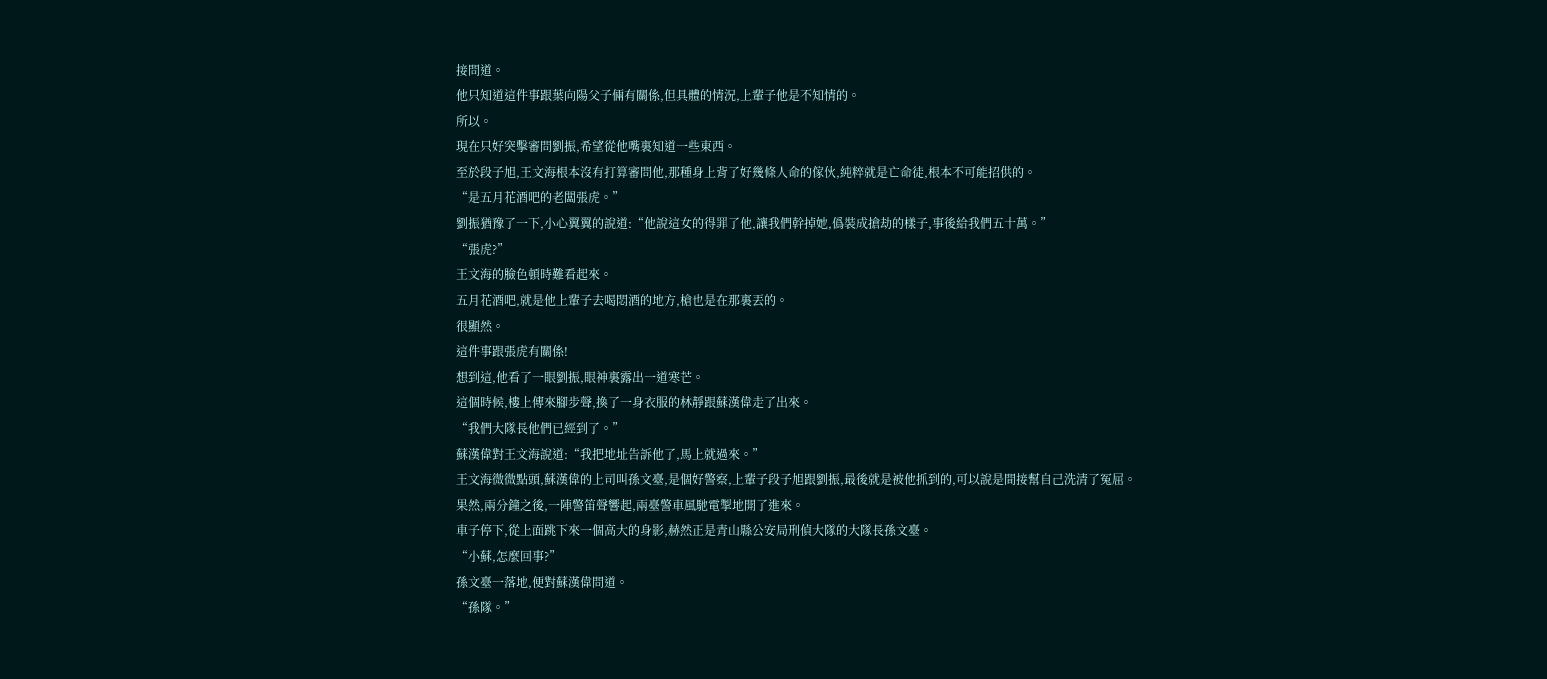接問道。
他只知道這件事跟葉向陽父子倆有關係,但具體的情況,上輩子他是不知情的。
所以。
現在只好突擊審問劉振,希望從他嘴裏知道一些東西。
至於段子旭,王文海根本沒有打算審問他,那種身上背了好幾條人命的傢伙,純粹就是亡命徒,根本不可能招供的。
“是五月花酒吧的老闆張虎。”
劉振猶豫了一下,小心翼翼的說道:“他說這女的得罪了他,讓我們幹掉她,僞裝成搶劫的樣子,事後給我們五十萬。”
“張虎?”
王文海的臉色頓時難看起來。
五月花酒吧,就是他上輩子去喝悶酒的地方,槍也是在那裏丟的。
很顯然。
這件事跟張虎有關係!
想到這,他看了一眼劉振,眼神裏露出一道寒芒。
這個時候,樓上傳來腳步聲,換了一身衣服的林靜跟蘇漢偉走了出來。
“我們大隊長他們已經到了。”
蘇漢偉對王文海說道:“我把地址告訴他了,馬上就過來。”
王文海微微點頭,蘇漢偉的上司叫孫文臺,是個好警察,上輩子段子旭跟劉振,最後就是被他抓到的,可以說是間接幫自己洗清了冤屈。
果然,兩分鐘之後,一陣警笛聲響起,兩臺警車風馳電掣地開了進來。
車子停下,從上面跳下來一個高大的身影,赫然正是青山縣公安局刑偵大隊的大隊長孫文臺。
“小蘇,怎麼回事?”
孫文臺一落地,便對蘇漢偉問道。
“孫隊。”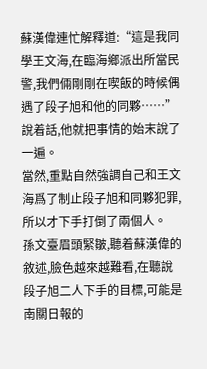蘇漢偉連忙解釋道:“這是我同學王文海,在臨海鄉派出所當民警,我們倆剛剛在喫飯的時候偶遇了段子旭和他的同夥……”
說着話,他就把事情的始末說了一遍。
當然,重點自然強調自己和王文海爲了制止段子旭和同夥犯罪,所以才下手打倒了兩個人。
孫文臺眉頭緊皺,聽着蘇漢偉的敘述,臉色越來越難看,在聽說段子旭二人下手的目標,可能是南關日報的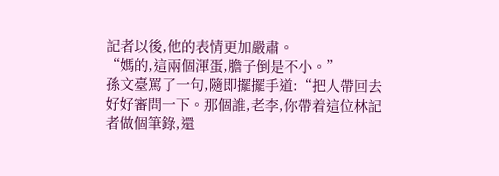記者以後,他的表情更加嚴肅。
“媽的,這兩個渾蛋,膽子倒是不小。”
孫文臺罵了一句,隨即擺擺手道:“把人帶回去好好審問一下。那個誰,老李,你帶着這位林記者做個筆錄,還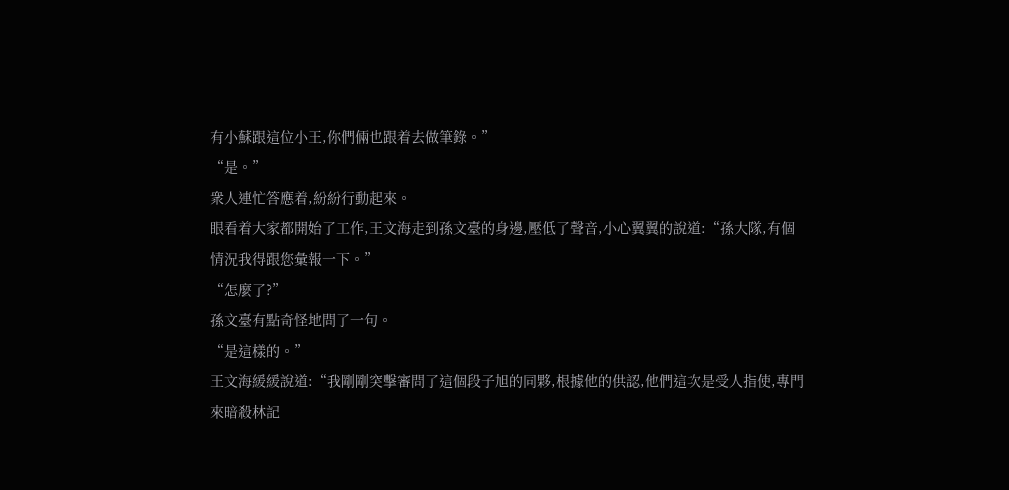有小蘇跟這位小王,你們倆也跟着去做筆錄。”
“是。”
衆人連忙答應着,紛紛行動起來。
眼看着大家都開始了工作,王文海走到孫文臺的身邊,壓低了聲音,小心翼翼的說道:“孫大隊,有個情況我得跟您彙報一下。”
“怎麼了?”
孫文臺有點奇怪地問了一句。
“是這樣的。”
王文海緩緩說道:“我剛剛突擊審問了這個段子旭的同夥,根據他的供認,他們這次是受人指使,專門來暗殺林記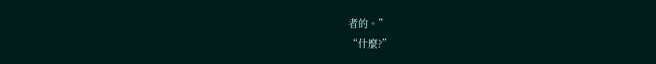者的。”
“什麼?”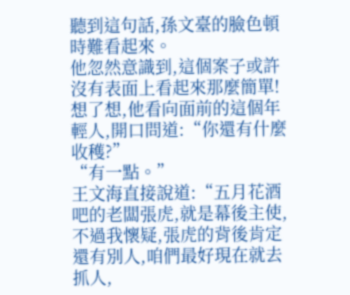聽到這句話,孫文臺的臉色頓時難看起來。
他忽然意識到,這個案子或許沒有表面上看起來那麼簡單!
想了想,他看向面前的這個年輕人,開口問道:“你還有什麼收穫?”
“有一點。”
王文海直接說道:“五月花酒吧的老闆張虎,就是幕後主使,不過我懷疑,張虎的背後肯定還有別人,咱們最好現在就去抓人,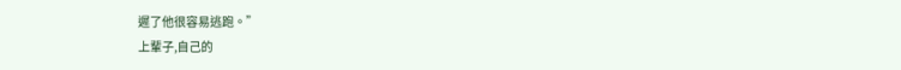遲了他很容易逃跑。”
上輩子,自己的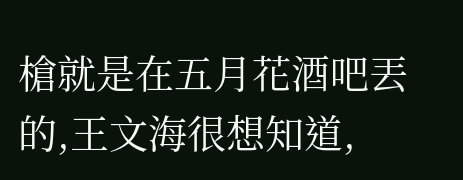槍就是在五月花酒吧丟的,王文海很想知道,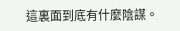這裏面到底有什麼陰謀。